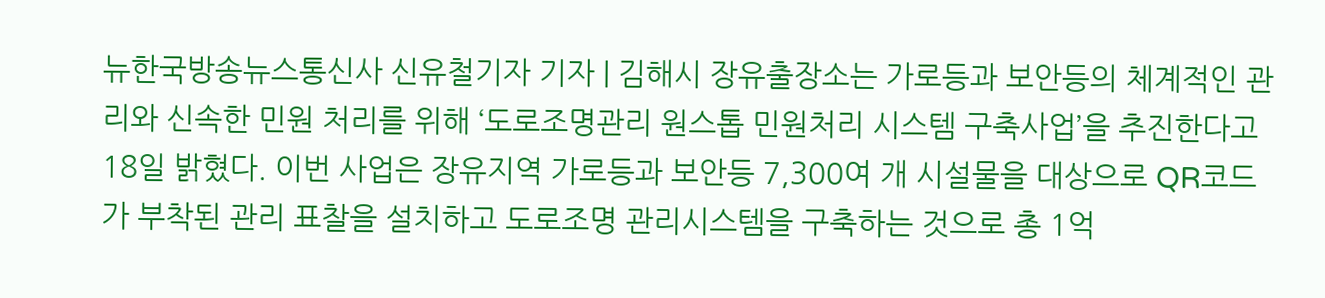뉴한국방송뉴스통신사 신유철기자 기자 | 김해시 장유출장소는 가로등과 보안등의 체계적인 관리와 신속한 민원 처리를 위해 ‘도로조명관리 원스톱 민원처리 시스템 구축사업’을 추진한다고 18일 밝혔다. 이번 사업은 장유지역 가로등과 보안등 7,300여 개 시설물을 대상으로 QR코드가 부착된 관리 표찰을 설치하고 도로조명 관리시스템을 구축하는 것으로 총 1억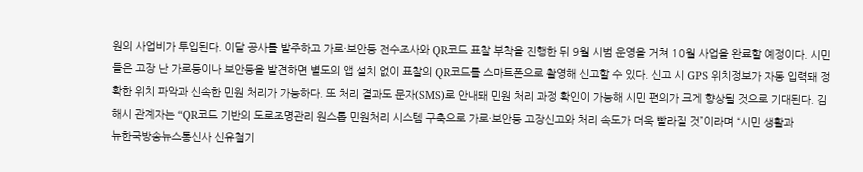원의 사업비가 투입된다. 이달 공사를 발주하고 가로·보안등 전수조사와 QR코드 표찰 부착을 진행한 뒤 9월 시범 운영을 거쳐 10월 사업을 완료할 예정이다. 시민들은 고장 난 가로등이나 보안등을 발견하면 별도의 앱 설치 없이 표찰의 QR코드를 스마트폰으로 촬영해 신고할 수 있다. 신고 시 GPS 위치정보가 자동 입력돼 정확한 위치 파악과 신속한 민원 처리가 가능하다. 또 처리 결과도 문자(SMS)로 안내돼 민원 처리 과정 확인이 가능해 시민 편의가 크게 향상될 것으로 기대된다. 김해시 관계자는 “QR코드 기반의 도로조명관리 원스톱 민원처리 시스템 구축으로 가로·보안등 고장신고와 처리 속도가 더욱 빨라질 것”이라며 “시민 생활과
뉴한국방송뉴스통신사 신유철기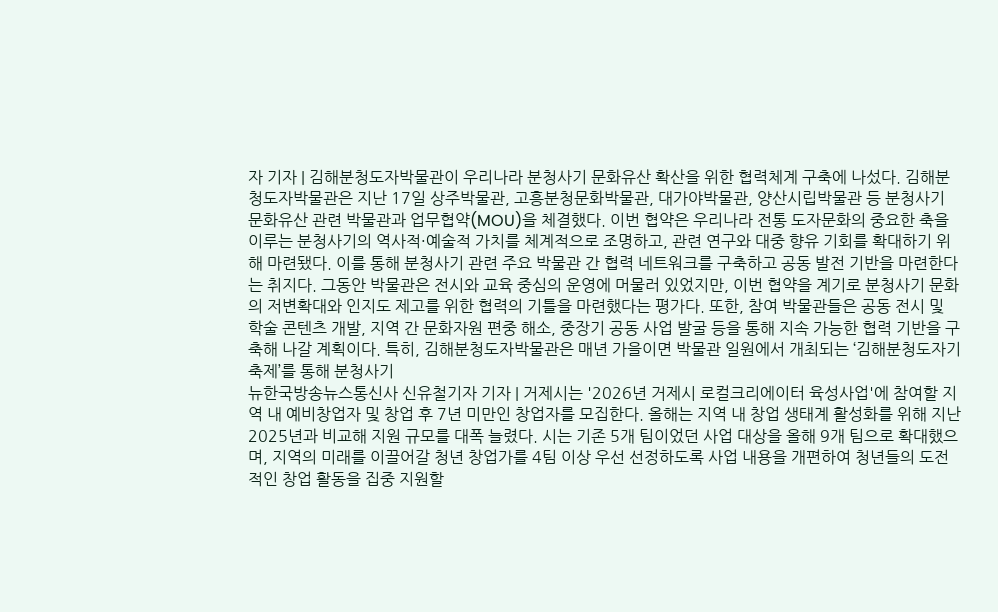자 기자 | 김해분청도자박물관이 우리나라 분청사기 문화유산 확산을 위한 협력체계 구축에 나섰다. 김해분청도자박물관은 지난 17일 상주박물관, 고흥분청문화박물관, 대가야박물관, 양산시립박물관 등 분청사기 문화유산 관련 박물관과 업무협약(MOU)을 체결했다. 이번 협약은 우리나라 전통 도자문화의 중요한 축을 이루는 분청사기의 역사적·예술적 가치를 체계적으로 조명하고, 관련 연구와 대중 향유 기회를 확대하기 위해 마련됐다. 이를 통해 분청사기 관련 주요 박물관 간 협력 네트워크를 구축하고 공동 발전 기반을 마련한다는 취지다. 그동안 박물관은 전시와 교육 중심의 운영에 머물러 있었지만, 이번 협약을 계기로 분청사기 문화의 저변확대와 인지도 제고를 위한 협력의 기틀을 마련했다는 평가다. 또한, 참여 박물관들은 공동 전시 및 학술 콘텐츠 개발, 지역 간 문화자원 편중 해소, 중장기 공동 사업 발굴 등을 통해 지속 가능한 협력 기반을 구축해 나갈 계획이다. 특히, 김해분청도자박물관은 매년 가을이면 박물관 일원에서 개최되는 ‘김해분청도자기축제’를 통해 분청사기
뉴한국방송뉴스통신사 신유철기자 기자 | 거제시는 '2026년 거제시 로컬크리에이터 육성사업'에 참여할 지역 내 예비창업자 및 창업 후 7년 미만인 창업자를 모집한다. 올해는 지역 내 창업 생태계 활성화를 위해 지난 2025년과 비교해 지원 규모를 대폭 늘렸다. 시는 기존 5개 팀이었던 사업 대상을 올해 9개 팀으로 확대했으며, 지역의 미래를 이끌어갈 청년 창업가를 4팀 이상 우선 선정하도록 사업 내용을 개편하여 청년들의 도전적인 창업 활동을 집중 지원할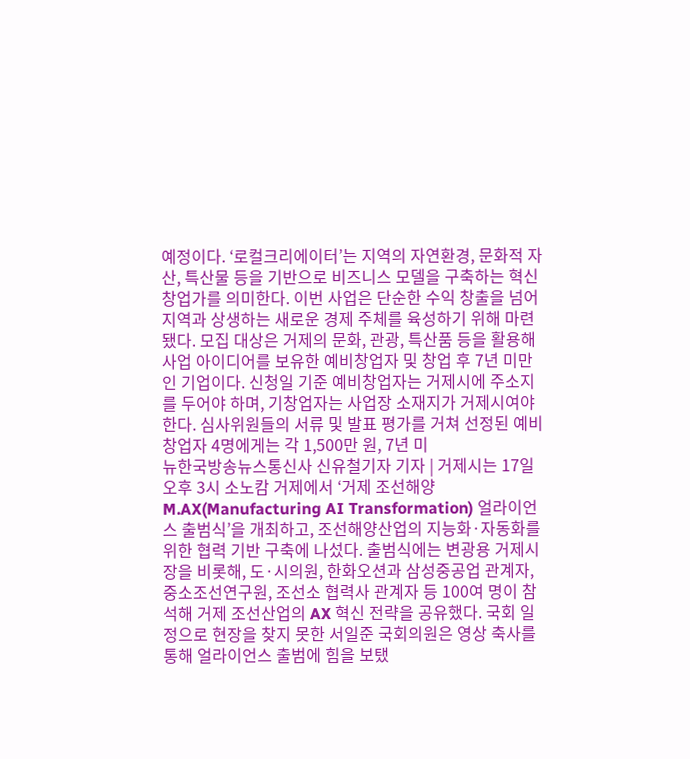예정이다. ‘로컬크리에이터’는 지역의 자연환경, 문화적 자산, 특산물 등을 기반으로 비즈니스 모델을 구축하는 혁신 창업가를 의미한다. 이번 사업은 단순한 수익 창출을 넘어 지역과 상생하는 새로운 경제 주체를 육성하기 위해 마련됐다. 모집 대상은 거제의 문화, 관광, 특산품 등을 활용해 사업 아이디어를 보유한 예비창업자 및 창업 후 7년 미만인 기업이다. 신청일 기준 예비창업자는 거제시에 주소지를 두어야 하며, 기창업자는 사업장 소재지가 거제시여야 한다. 심사위원들의 서류 및 발표 평가를 거쳐 선정된 예비창업자 4명에게는 각 1,500만 원, 7년 미
뉴한국방송뉴스통신사 신유철기자 기자 | 거제시는 17일 오후 3시 소노캄 거제에서 ‘거제 조선해양 M.AX(Manufacturing AI Transformation) 얼라이언스 출범식’을 개최하고, 조선해양산업의 지능화·자동화를 위한 협력 기반 구축에 나섰다. 출범식에는 변광용 거제시장을 비롯해, 도·시의원, 한화오션과 삼성중공업 관계자, 중소조선연구원, 조선소 협력사 관계자 등 100여 명이 참석해 거제 조선산업의 AX 혁신 전략을 공유했다. 국회 일정으로 현장을 찾지 못한 서일준 국회의원은 영상 축사를 통해 얼라이언스 출범에 힘을 보탰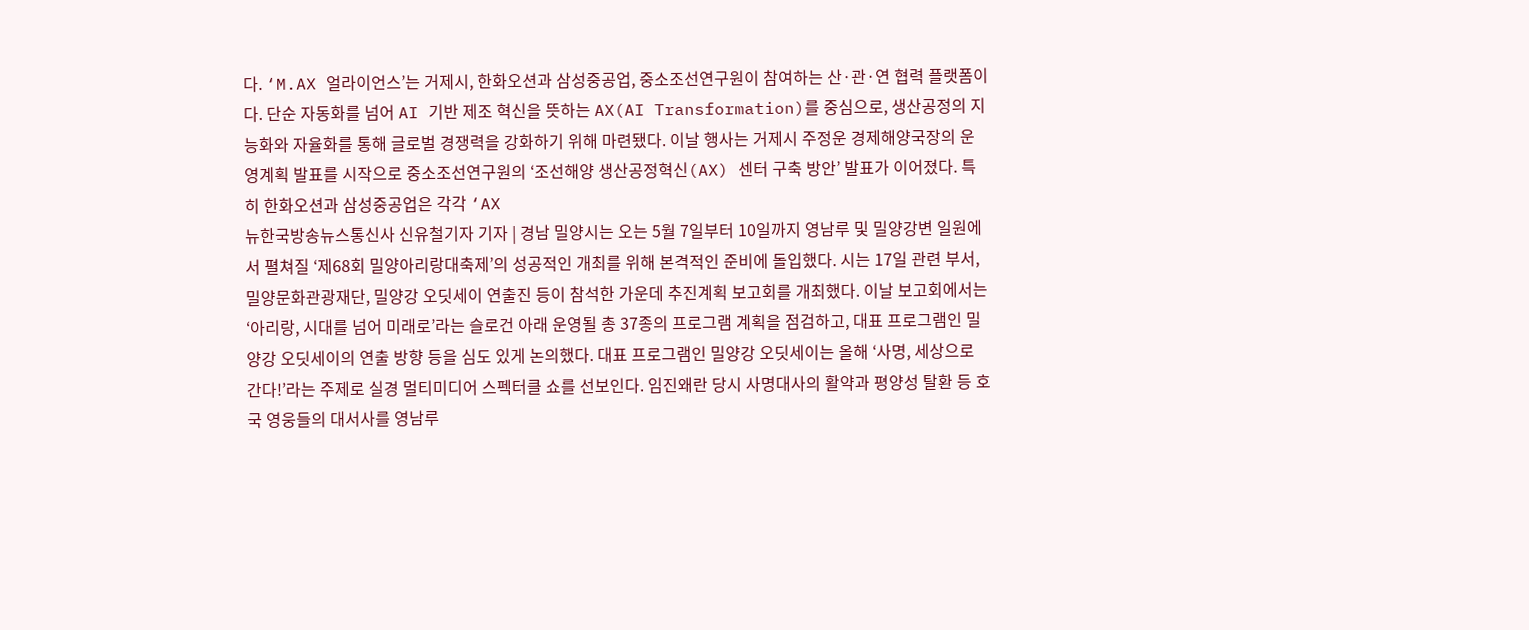다. ‘M.AX 얼라이언스’는 거제시, 한화오션과 삼성중공업, 중소조선연구원이 참여하는 산·관·연 협력 플랫폼이다. 단순 자동화를 넘어 AI 기반 제조 혁신을 뜻하는 AX(AI Transformation)를 중심으로, 생산공정의 지능화와 자율화를 통해 글로벌 경쟁력을 강화하기 위해 마련됐다. 이날 행사는 거제시 주정운 경제해양국장의 운영계획 발표를 시작으로 중소조선연구원의 ‘조선해양 생산공정혁신(AX) 센터 구축 방안’ 발표가 이어졌다. 특히 한화오션과 삼성중공업은 각각 ‘AX
뉴한국방송뉴스통신사 신유철기자 기자 | 경남 밀양시는 오는 5월 7일부터 10일까지 영남루 및 밀양강변 일원에서 펼쳐질 ‘제68회 밀양아리랑대축제’의 성공적인 개최를 위해 본격적인 준비에 돌입했다. 시는 17일 관련 부서, 밀양문화관광재단, 밀양강 오딧세이 연출진 등이 참석한 가운데 추진계획 보고회를 개최했다. 이날 보고회에서는 ‘아리랑, 시대를 넘어 미래로’라는 슬로건 아래 운영될 총 37종의 프로그램 계획을 점검하고, 대표 프로그램인 밀양강 오딧세이의 연출 방향 등을 심도 있게 논의했다. 대표 프로그램인 밀양강 오딧세이는 올해 ‘사명, 세상으로 간다!’라는 주제로 실경 멀티미디어 스펙터클 쇼를 선보인다. 임진왜란 당시 사명대사의 활약과 평양성 탈환 등 호국 영웅들의 대서사를 영남루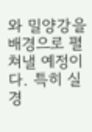와 밀양강을 배경으로 펼쳐낼 예정이다. 특히 실경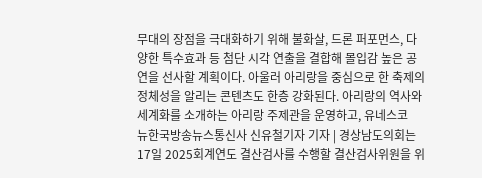무대의 장점을 극대화하기 위해 불화살, 드론 퍼포먼스, 다양한 특수효과 등 첨단 시각 연출을 결합해 몰입감 높은 공연을 선사할 계획이다. 아울러 아리랑을 중심으로 한 축제의 정체성을 알리는 콘텐츠도 한층 강화된다. 아리랑의 역사와 세계화를 소개하는 아리랑 주제관을 운영하고, 유네스코
뉴한국방송뉴스통신사 신유철기자 기자 | 경상남도의회는 17일 2025회계연도 결산검사를 수행할 결산검사위원을 위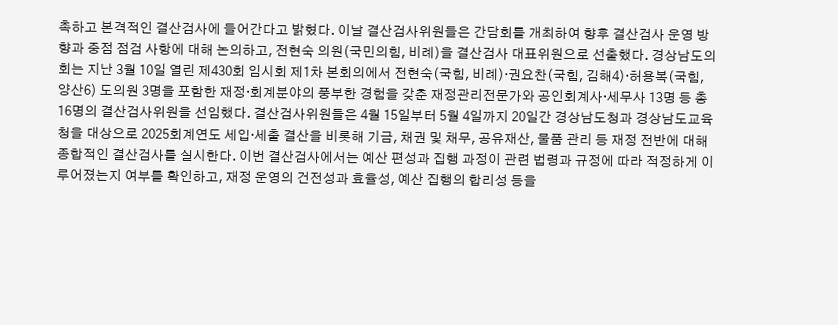촉하고 본격적인 결산검사에 들어간다고 밝혔다. 이날 결산검사위원들은 간담회를 개최하여 향후 결산검사 운영 방향과 중점 점검 사항에 대해 논의하고, 전현숙 의원(국민의힘, 비례)을 결산검사 대표위원으로 선출했다. 경상남도의회는 지난 3월 10일 열린 제430회 임시회 제1차 본회의에서 전현숙(국힘, 비례)‧권요찬(국힘, 김해4)‧허용복(국힘, 양산6) 도의원 3명을 포함한 재정‧회계분야의 풍부한 경험을 갖춘 재정관리전문가와 공인회계사‧세무사 13명 등 총 16명의 결산검사위원을 선임했다. 결산검사위원들은 4월 15일부터 5월 4일까지 20일간 경상남도청과 경상남도교육청을 대상으로 2025회계연도 세입·세출 결산을 비롯해 기금, 채권 및 채무, 공유재산, 물품 관리 등 재정 전반에 대해 종합적인 결산검사를 실시한다. 이번 결산검사에서는 예산 편성과 집행 과정이 관련 법령과 규정에 따라 적정하게 이루어졌는지 여부를 확인하고, 재정 운영의 건전성과 효율성, 예산 집행의 합리성 등을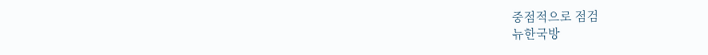중점적으로 점검
뉴한국방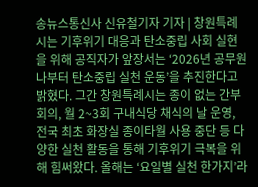송뉴스통신사 신유철기자 기자 | 창원특례시는 기후위기 대응과 탄소중립 사회 실현을 위해 공직자가 앞장서는 ‘2026년 공무원 나부터 탄소중립 실천 운동’을 추진한다고 밝혔다. 그간 창원특례시는 종이 없는 간부회의, 월 2~3회 구내식당 채식의 날 운영, 전국 최초 화장실 종이타월 사용 중단 등 다양한 실천 활동을 통해 기후위기 극복을 위해 힘써왔다. 올해는 ‘요일별 실천 한가지’라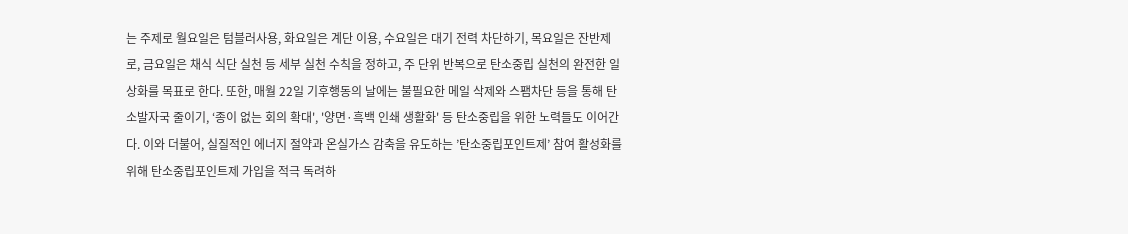는 주제로 월요일은 텀블러사용, 화요일은 계단 이용, 수요일은 대기 전력 차단하기, 목요일은 잔반제로, 금요일은 채식 식단 실천 등 세부 실천 수칙을 정하고, 주 단위 반복으로 탄소중립 실천의 완전한 일상화를 목표로 한다. 또한, 매월 22일 기후행동의 날에는 불필요한 메일 삭제와 스팸차단 등을 통해 탄소발자국 줄이기, ‘종이 없는 회의 확대', '양면·흑백 인쇄 생활화' 등 탄소중립을 위한 노력들도 이어간다. 이와 더불어, 실질적인 에너지 절약과 온실가스 감축을 유도하는 ’탄소중립포인트제’ 참여 활성화를 위해 탄소중립포인트제 가입을 적극 독려하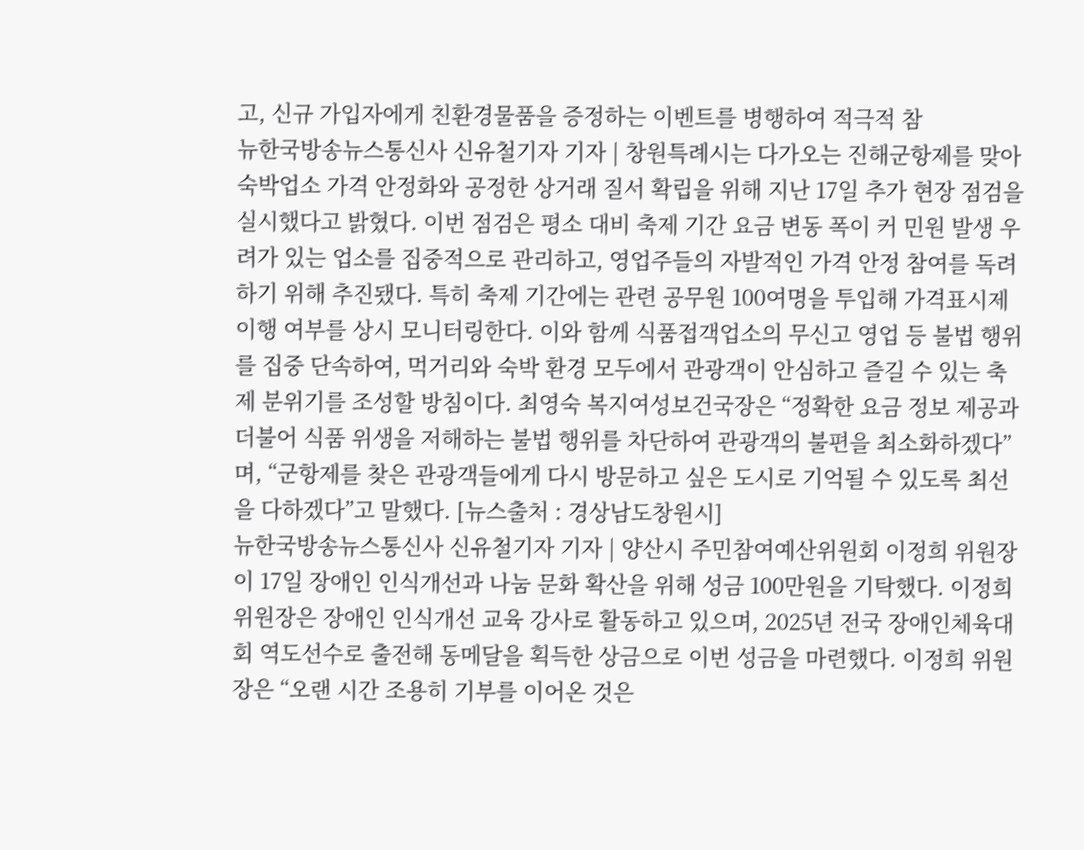고, 신규 가입자에게 친환경물품을 증정하는 이벤트를 병행하여 적극적 참
뉴한국방송뉴스통신사 신유철기자 기자 | 창원특례시는 다가오는 진해군항제를 맞아 숙박업소 가격 안정화와 공정한 상거래 질서 확립을 위해 지난 17일 추가 현장 점검을 실시했다고 밝혔다. 이번 점검은 평소 대비 축제 기간 요금 변동 폭이 커 민원 발생 우려가 있는 업소를 집중적으로 관리하고, 영업주들의 자발적인 가격 안정 참여를 독려하기 위해 추진됐다. 특히 축제 기간에는 관련 공무원 100여명을 투입해 가격표시제 이행 여부를 상시 모니터링한다. 이와 함께 식품접객업소의 무신고 영업 등 불법 행위를 집중 단속하여, 먹거리와 숙박 환경 모두에서 관광객이 안심하고 즐길 수 있는 축제 분위기를 조성할 방침이다. 최영숙 복지여성보건국장은 “정확한 요금 정보 제공과 더불어 식품 위생을 저해하는 불법 행위를 차단하여 관광객의 불편을 최소화하겠다”며, “군항제를 찾은 관광객들에게 다시 방문하고 싶은 도시로 기억될 수 있도록 최선을 다하겠다”고 말했다. [뉴스출처 : 경상남도창원시]
뉴한국방송뉴스통신사 신유철기자 기자 | 양산시 주민참여예산위원회 이정희 위원장이 17일 장애인 인식개선과 나눔 문화 확산을 위해 성금 100만원을 기탁했다. 이정희 위원장은 장애인 인식개선 교육 강사로 활동하고 있으며, 2025년 전국 장애인체육대회 역도선수로 출전해 동메달을 획득한 상금으로 이번 성금을 마련했다. 이정희 위원장은 “오랜 시간 조용히 기부를 이어온 것은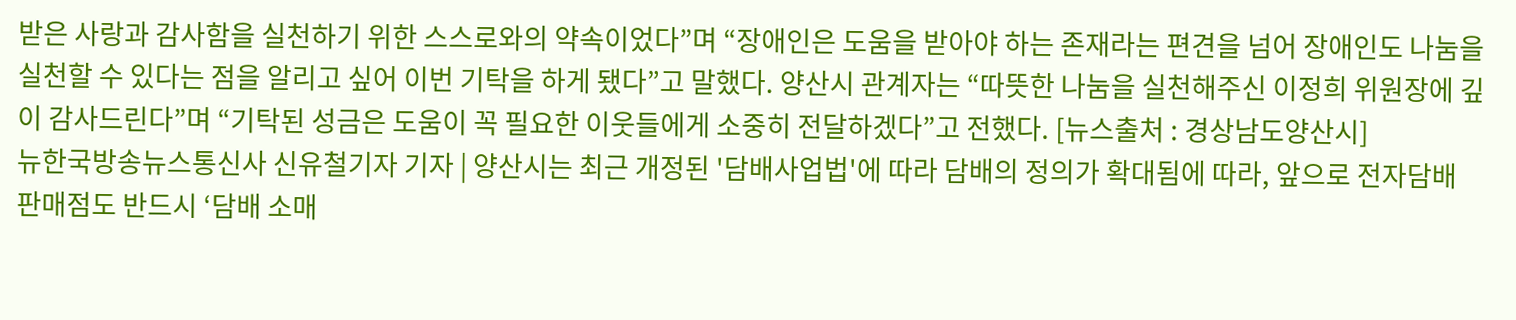받은 사랑과 감사함을 실천하기 위한 스스로와의 약속이었다”며 “장애인은 도움을 받아야 하는 존재라는 편견을 넘어 장애인도 나눔을 실천할 수 있다는 점을 알리고 싶어 이번 기탁을 하게 됐다”고 말했다. 양산시 관계자는 “따뜻한 나눔을 실천해주신 이정희 위원장에 깊이 감사드린다”며 “기탁된 성금은 도움이 꼭 필요한 이웃들에게 소중히 전달하겠다”고 전했다. [뉴스출처 : 경상남도양산시]
뉴한국방송뉴스통신사 신유철기자 기자 | 양산시는 최근 개정된 '담배사업법'에 따라 담배의 정의가 확대됨에 따라, 앞으로 전자담배 판매점도 반드시 ‘담배 소매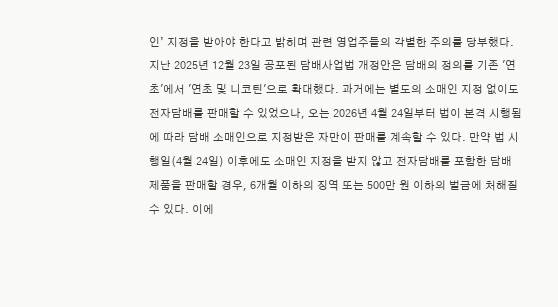인’ 지정을 받아야 한다고 밝히며 관련 영업주들의 각별한 주의를 당부했다. 지난 2025년 12월 23일 공포된 담배사업법 개정안은 담배의 정의를 기존 '연초'에서 '연초 및 니코틴'으로 확대했다. 과거에는 별도의 소매인 지정 없이도 전자담배를 판매할 수 있었으나, 오는 2026년 4월 24일부터 법이 본격 시행됨에 따라 담배 소매인으로 지정받은 자만이 판매를 계속할 수 있다. 만약 법 시행일(4월 24일) 이후에도 소매인 지정을 받지 않고 전자담배를 포함한 담배 제품을 판매할 경우, 6개월 이하의 징역 또는 500만 원 이하의 벌금에 처해질 수 있다. 이에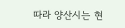따라 양산시는 현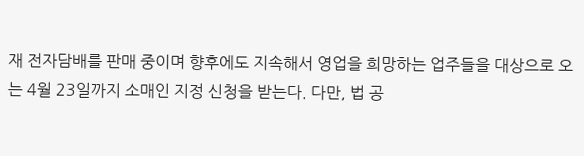재 전자담배를 판매 중이며 향후에도 지속해서 영업을 희망하는 업주들을 대상으로 오는 4월 23일까지 소매인 지정 신청을 받는다. 다만, 법 공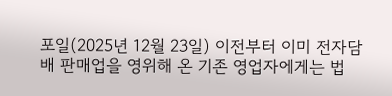포일(2025년 12월 23일) 이전부터 이미 전자담배 판매업을 영위해 온 기존 영업자에게는 법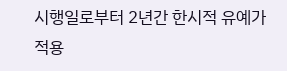시행일로부터 2년간 한시적 유예가 적용